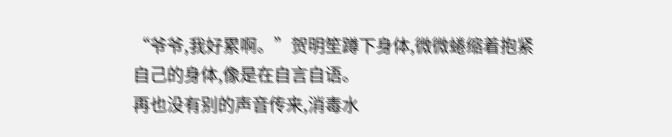“爷爷,我好累啊。”贺明笙蹲下身体,微微蜷缩着抱紧自己的身体,像是在自言自语。
再也没有别的声音传来,消毒水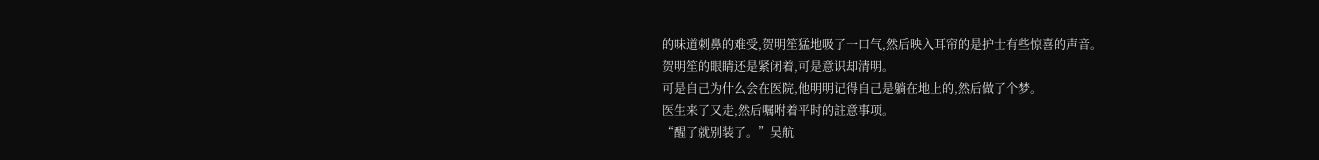的味道刺鼻的难受,贺明笙猛地吸了一口气,然后映入耳帘的是护士有些惊喜的声音。
贺明笙的眼睛还是紧闭着,可是意识却清明。
可是自己为什么会在医院,他明明记得自己是躺在地上的,然后做了个梦。
医生来了又走,然后嘱咐着平时的註意事项。
“醒了就别装了。”吴航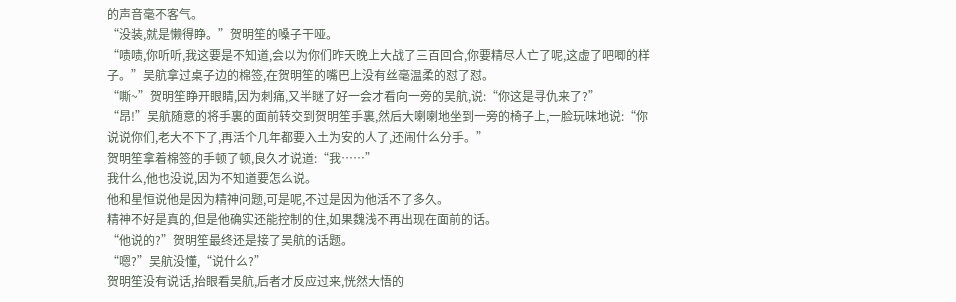的声音毫不客气。
“没装,就是懒得睁。”贺明笙的嗓子干哑。
“啧啧,你听听,我这要是不知道,会以为你们昨天晚上大战了三百回合,你要精尽人亡了呢,这虚了吧唧的样子。”吴航拿过桌子边的棉签,在贺明笙的嘴巴上没有丝毫温柔的怼了怼。
“嘶~”贺明笙睁开眼睛,因为刺痛,又半瞇了好一会才看向一旁的吴航,说:“你这是寻仇来了?”
“昂!”吴航随意的将手裏的面前转交到贺明笙手裏,然后大喇喇地坐到一旁的椅子上,一脸玩味地说:“你说说你们,老大不下了,再活个几年都要入土为安的人了,还闹什么分手。”
贺明笙拿着棉签的手顿了顿,良久才说道:“我……”
我什么,他也没说,因为不知道要怎么说。
他和星恒说他是因为精神问题,可是呢,不过是因为他活不了多久。
精神不好是真的,但是他确实还能控制的住,如果魏浅不再出现在面前的话。
“他说的?”贺明笙最终还是接了吴航的话题。
“嗯?”吴航没懂,“说什么?”
贺明笙没有说话,抬眼看吴航,后者才反应过来,恍然大悟的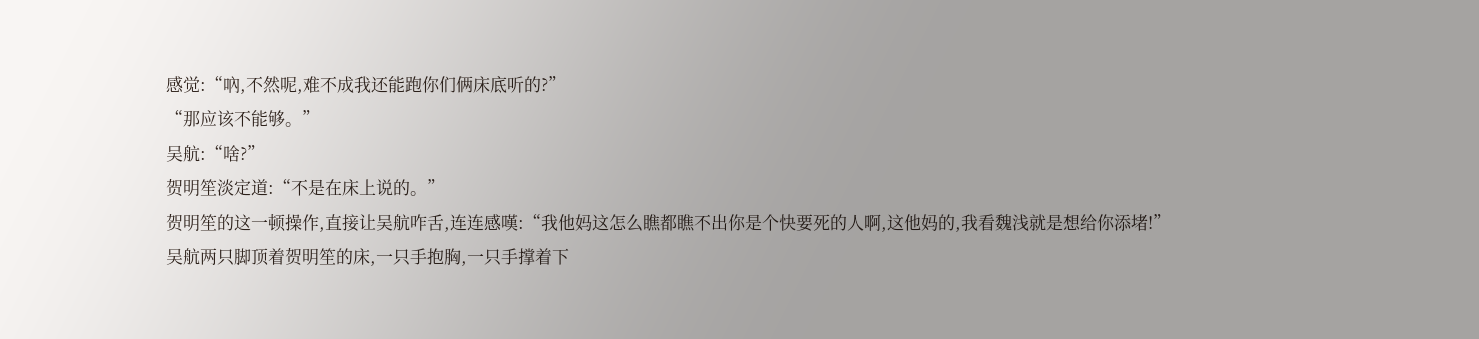感觉:“吶,不然呢,难不成我还能跑你们俩床底听的?”
“那应该不能够。”
吴航:“啥?”
贺明笙淡定道:“不是在床上说的。”
贺明笙的这一顿操作,直接让吴航咋舌,连连感嘆:“我他妈这怎么瞧都瞧不出你是个快要死的人啊,这他妈的,我看魏浅就是想给你添堵!”
吴航两只脚顶着贺明笙的床,一只手抱胸,一只手撑着下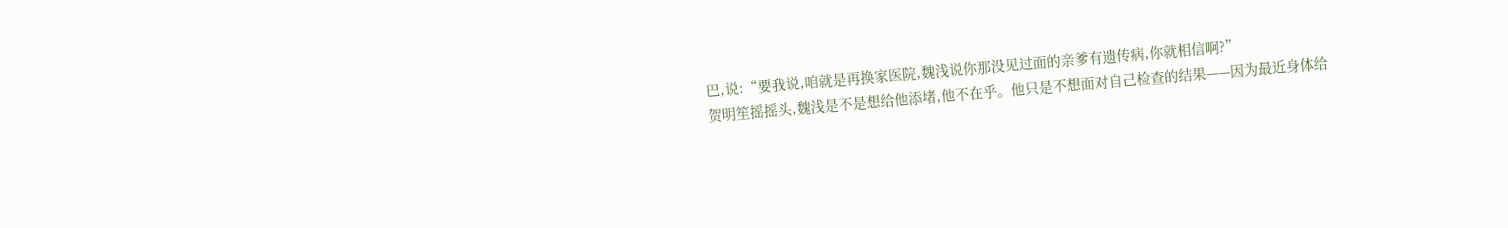巴,说:“要我说,咱就是再换家医院,魏浅说你那没见过面的亲爹有遗传病,你就相信啊?”
贺明笙摇摇头,魏浅是不是想给他添堵,他不在乎。他只是不想面对自己检查的结果——因为最近身体给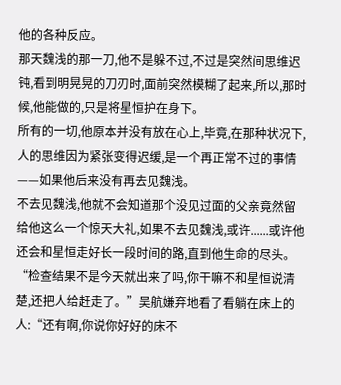他的各种反应。
那天魏浅的那一刀,他不是躲不过,不过是突然间思维迟钝,看到明晃晃的刀刃时,面前突然模糊了起来,所以,那时候,他能做的,只是将星恒护在身下。
所有的一切,他原本并没有放在心上,毕竟,在那种状况下,人的思维因为紧张变得迟缓,是一个再正常不过的事情——如果他后来没有再去见魏浅。
不去见魏浅,他就不会知道那个没见过面的父亲竟然留给他这么一个惊天大礼,如果不去见魏浅,或许......或许他还会和星恒走好长一段时间的路,直到他生命的尽头。
“检查结果不是今天就出来了吗,你干嘛不和星恒说清楚,还把人给赶走了。”吴航嫌弃地看了看躺在床上的人:“还有啊,你说你好好的床不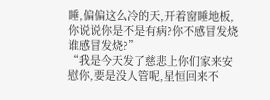睡,偏偏这么冷的天,开着窗睡地板,你说说你是不是有病?你不感冒发烧谁感冒发烧?”
“我是今天发了慈悲上你们家来安慰你,要是没人管呢,星恒回来不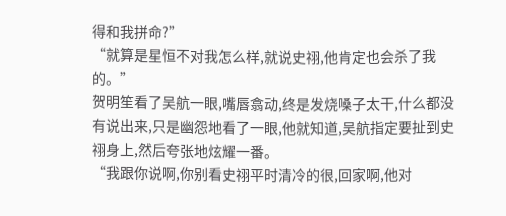得和我拼命?”
“就算是星恒不对我怎么样,就说史祤,他肯定也会杀了我的。”
贺明笙看了吴航一眼,嘴唇翕动,终是发烧嗓子太干,什么都没有说出来,只是幽怨地看了一眼,他就知道,吴航指定要扯到史祤身上,然后夸张地炫耀一番。
“我跟你说啊,你别看史祤平时清冷的很,回家啊,他对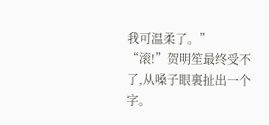我可温柔了。”
“滚!”贺明笙最终受不了,从嗓子眼裏扯出一个字。